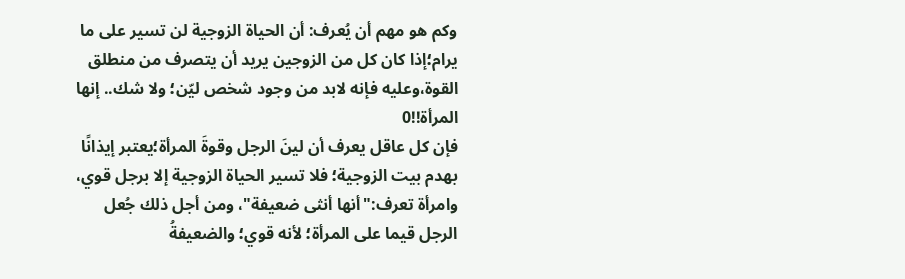وكم هو مهم أن يُعرف: أن الحياة الزوجية لن تسير على ما يرام؛إذا كان كل من الزوجين يريد أن يتصرف من منطلق القوة،وعليه فإنه لابد من وجود شخص ليّن؛ ولا شك.. إنها المرأة!!0
فإن كل عاقل يعرف أن لينَ الرجل وقوةَ المرأة؛يعتبر إيذانًا بهدم بيت الزوجية؛ فلا تسير الحياة الزوجية إلا برجل قوي، وامرأة تعرف:"أنها أنثى ضعيفة"، ومن أجل ذلك جُعل الرجل قيما على المرأة؛ لأنه قوي؛ والضعيفةُ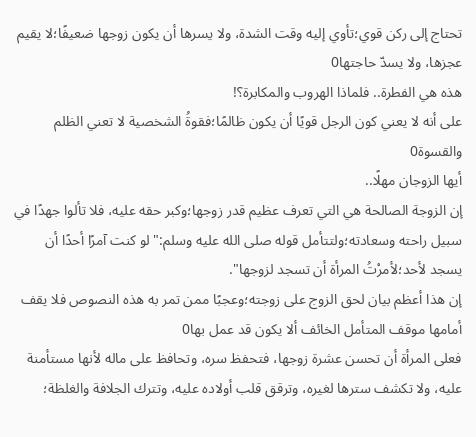تحتاج إلى ركن قوي؛تأوي إليه وقت الشدة، ولا يسرها أن يكون زوجها ضعيفًا؛لا يقيم عجزها، ولا يسدّ حاجتها0
هذه هي الفطرة.. فلماذا الهروب والمكابرة؟!
على أنه لا يعني كون الرجل قويًا أن يكون ظالمًا؛فقوةُ الشخصية لا تعني الظلم والقسوة0
أيها الزوجان مهلًا..
إن الزوجة الصالحة هي التي تعرف عظيم قدر زوجها؛وكبر حقه عليه، فلا تألوا جهدًا في سبيل راحته وسعادته؛ولتتأمل قوله صلى الله عليه وسلم:"لو كنت آمرًا أحدًا أن يسجد لأحد؛لأمرْتُ المرأة أن تسجد لزوجها".
إن هذا أعظم بيان لحق الزوج على زوجته؛وعجبًا ممن تمر به هذه النصوص فلا يقف أمامها موقف المتأمل الخائف ألا يكون قد عمل بها0
فعلى المرأة أن تحسن عشرة زوجها، فتحفظ سره، وتحافظ على ماله لأنها مستأمنة عليه، ولا تكشف سترها لغيره، وترقق قلب أولاده عليه، وتترك الجلافة والغلظة؛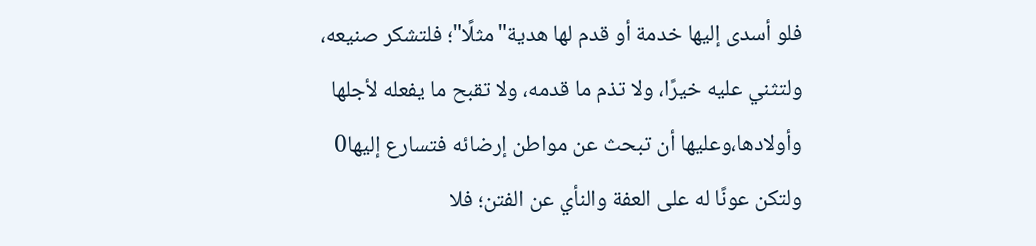فلو أسدى إليها خدمة أو قدم لها هدية"مثلًا"؛ فلتشكر صنيعه، ولتثني عليه خيرًا، ولا تذم ما قدمه، ولا تقبح ما يفعله لأجلها وأولادها،وعليها أن تبحث عن مواطن إرضائه فتسارع إليها0
ولتكن عونًا له على العفة والنأي عن الفتن؛ فلا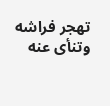تهجر فراشه وتنأى عنه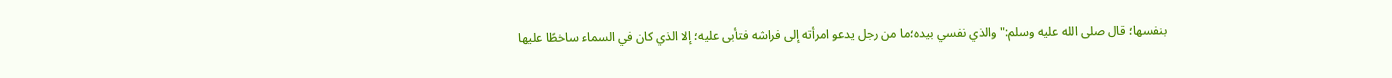بنفسها؛ قال صلى الله عليه وسلم:"والذي نفسي بيده؛ما من رجل يدعو امرأته إلى فراشه فتأبى عليه؛ إلا الذي كان في السماء ساخطًا عليها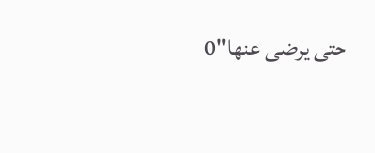حتى يرضى عنها"0